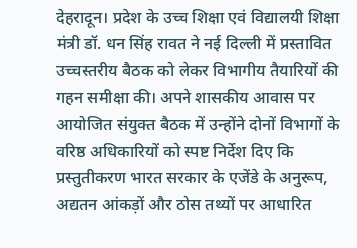देहरादून। प्रदेश के उच्च शिक्षा एवं विद्यालयी शिक्षा मंत्री डॉ. धन सिंह रावत ने नई दिल्ली में प्रस्तावित उच्चस्तरीय बैठक को लेकर विभागीय तैयारियों की गहन समीक्षा की। अपने शासकीय आवास पर आयोजित संयुक्त बैठक में उन्होंने दोनों विभागों के वरिष्ठ अधिकारियों को स्पष्ट निर्देश दिए कि प्रस्तुतीकरण भारत सरकार के एजेंडे के अनुरूप, अद्यतन आंकड़ों और ठोस तथ्यों पर आधारित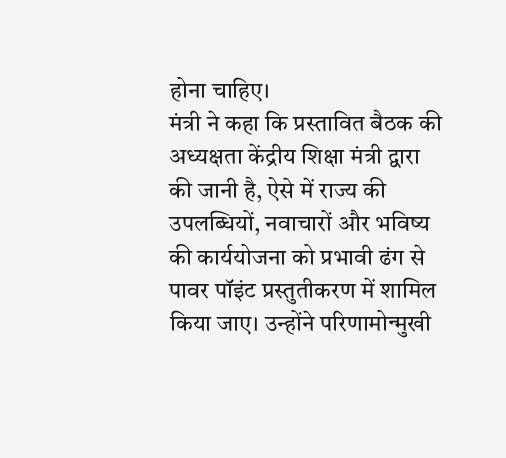होना चाहिए।
मंत्री ने कहा कि प्रस्तावित बैठक की अध्यक्षता केंद्रीय शिक्षा मंत्री द्वारा की जानी है, ऐसे में राज्य की उपलब्धियों, नवाचारों और भविष्य की कार्ययोजना को प्रभावी ढंग से पावर पॉइंट प्रस्तुतीकरण में शामिल किया जाए। उन्होंने परिणामोन्मुखी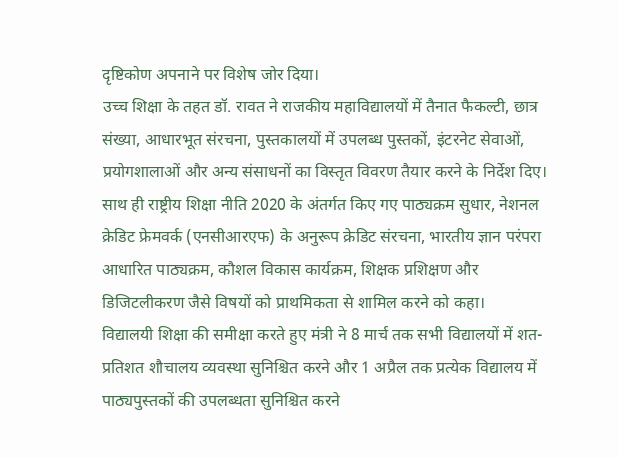दृष्टिकोण अपनाने पर विशेष जोर दिया।
उच्च शिक्षा के तहत डॉ. रावत ने राजकीय महाविद्यालयों में तैनात फैकल्टी, छात्र संख्या, आधारभूत संरचना, पुस्तकालयों में उपलब्ध पुस्तकों, इंटरनेट सेवाओं, प्रयोगशालाओं और अन्य संसाधनों का विस्तृत विवरण तैयार करने के निर्देश दिए। साथ ही राष्ट्रीय शिक्षा नीति 2020 के अंतर्गत किए गए पाठ्यक्रम सुधार, नेशनल क्रेडिट फ्रेमवर्क (एनसीआरएफ) के अनुरूप क्रेडिट संरचना, भारतीय ज्ञान परंपरा आधारित पाठ्यक्रम, कौशल विकास कार्यक्रम, शिक्षक प्रशिक्षण और डिजिटलीकरण जैसे विषयों को प्राथमिकता से शामिल करने को कहा।
विद्यालयी शिक्षा की समीक्षा करते हुए मंत्री ने 8 मार्च तक सभी विद्यालयों में शत-प्रतिशत शौचालय व्यवस्था सुनिश्चित करने और 1 अप्रैल तक प्रत्येक विद्यालय में पाठ्यपुस्तकों की उपलब्धता सुनिश्चित करने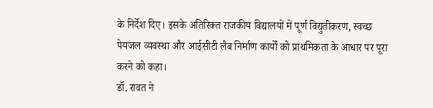के निर्देश दिए। इसके अतिरिक्त राजकीय विद्यालयों में पूर्ण विद्युतीकरण, स्वच्छ पेयजल व्यवस्था और आईसीटी लैब निर्माण कार्यों को प्राथमिकता के आधार पर पूरा करने को कहा।
डॉ. रावत ने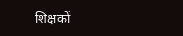शिक्षकों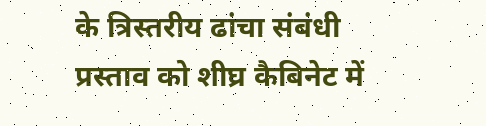के त्रिस्तरीय ढांचा संबंधी प्रस्ताव को शीघ्र कैबिनेट में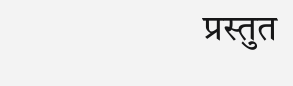प्रस्तुत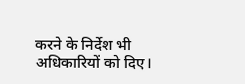करने के निर्देश भी अधिकारियों को दिए।